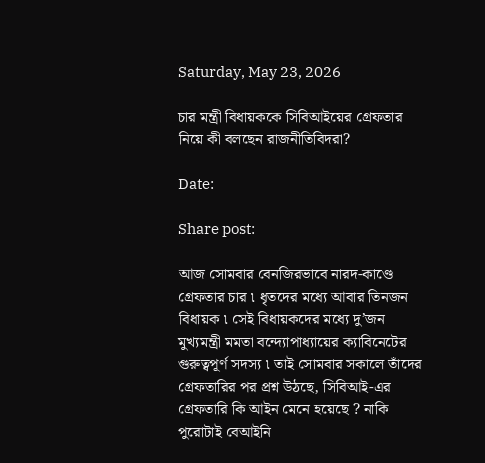Saturday, May 23, 2026

চার মন্ত্রী বিধায়ককে সিবিআইয়ের গ্রেফতার নিয়ে কী বলছেন রাজনীতিবিদরা?

Date:

Share post:

আজ সোমবার বেনজিরভাবে নারদ-কাণ্ডে গ্রেফতার চার ৷ ধৃতদের মধ্যে আবার তিনজন বিধায়ক ৷ সেই বিধায়কদের মধ্যে দু’জন মুখ্যমন্ত্রী মমতা বন্দ্যোপাধ্যায়ের ক্যাবিনেটের গুরুত্বপূর্ণ সদস্য ৷ তাই সোমবার সকালে তাঁদের গ্রেফতারির পর প্রশ্ন উঠছে, সিবিআই-এর গ্রেফতারি কি আইন মেনে হয়েছে ? নাকি পুরোটাই বেআইনি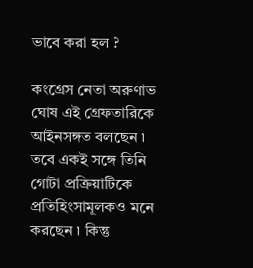ভাবে করা হল ?

কংগ্রেস নেতা অরুণাভ ঘোষ এই গ্রেফতারিকে আইনসঙ্গত বলছেন ৷ তবে একই সঙ্গে তিনি গোটা প্রক্রিয়াটিকে প্রতিহিংসামূলকও মনে করছেন ৷ কিন্তু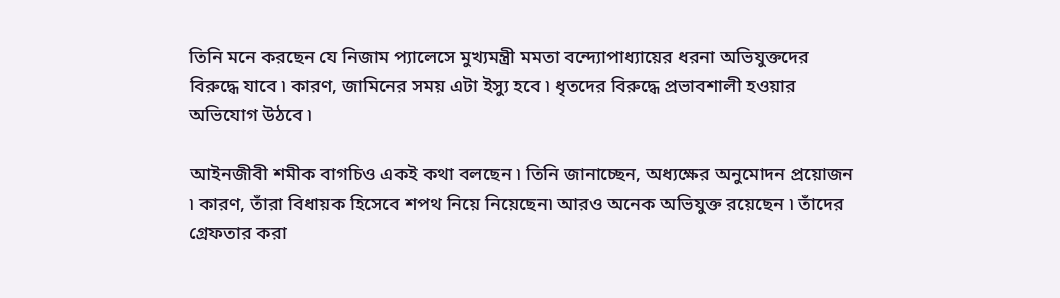তিনি মনে করছেন যে নিজাম প্যালেসে মুখ্যমন্ত্রী মমতা বন্দ্যোপাধ্যায়ের ধরনা অভিযুক্তদের বিরুদ্ধে যাবে ৷ কারণ, জামিনের সময় এটা ইস্যু হবে ৷ ধৃতদের বিরুদ্ধে প্রভাবশালী হওয়ার অভিযোগ উঠবে ৷

আইনজীবী শমীক বাগচিও একই কথা বলছেন ৷ তিনি জানাচ্ছেন, অধ্যক্ষের অনুমোদন প্রয়োজন ৷ কারণ, তাঁরা বিধায়ক হিসেবে শপথ নিয়ে নিয়েছেন৷ আরও অনেক অভিযুক্ত রয়েছেন ৷ তাঁদের গ্রেফতার করা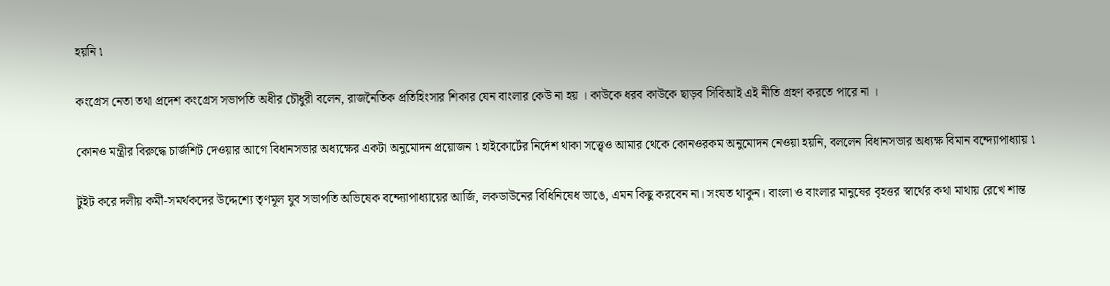হয়নি ৷

কংগ্রেস নেতা তথা প্রদেশ কংগ্রেস সভাপতি অধীর চৌধুরী বলেন, রাজনৈতিক প্রতিহিংসার শিকার যেন বাংলার কেউ না হয় । কাউকে ধরব কাউকে ছাড়ব সিবিআই এই নীতি গ্রহণ করতে পারে না ।

কোনও মন্ত্রীর বিরুদ্ধে চার্জশিট দেওয়ার আগে বিধানসভার অধ্যক্ষের একটা অনুমোদন প্রয়োজন ৷ হাইকোর্টের নির্দেশ থাকা সত্ত্বেও আমার থেকে কোনওরকম অনুমোদন নেওয়া হয়নি, বললেন বিধানসভার অধ্যক্ষ বিমান বন্দ্যোপাধ্যায় ৷

টুইট করে দলীয় কর্মী-সমর্থকদের উদ্দেশ্যে তৃণমূল যুব সভাপতি অভিষেক বন্দ্যোপাধ্যায়ের আর্জি, লকডাউনের বিধিনিষেধ ভাঙে, এমন কিছু করবেন না। সংযত থাকুন। বাংলা ও বাংলার মানুষের বৃহত্তর স্বার্থের কথা মাথায় রেখে শান্ত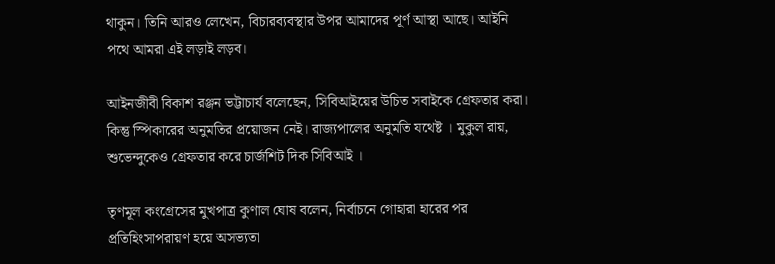থাকুন। তিনি আরও লেখেন, বিচারব্যবস্থার উপর আমাদের পূর্ণ আস্থা আছে। আইনি পথে আমরা এই লড়াই লড়ব।

আইনজীবী বিকাশ রঞ্জন ভট্টাচার্য বলেছেন, সিবিআইয়ের উচিত সবাইকে গ্রেফতার করা। কিন্তু স্পিকারের অনুমতির প্রয়োজন নেই। রাজ্যপালের অনুমতি যথেষ্ট । মুকুল রায়, শুভেন্দুকেও গ্রেফতার করে চার্জশিট দিক সিবিআই ।

তৃণমূল কংগ্রেসের মুখপাত্র কুণাল ঘোষ বলেন, নির্বাচনে গোহারা হারের পর প্রতিহিংসাপরায়ণ হয়ে অসভ্যতা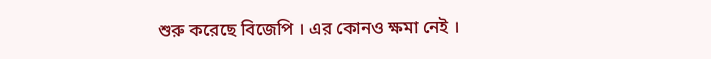শুরু করেছে বিজেপি । এর কোনও ক্ষমা নেই ।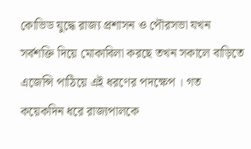কোভিড যুদ্ধে রাজ্য প্রশাসন ও পৌরসভা যখন সর্বশক্তি দিয়ে মোকাবিলা করছে তখন সকালে বাড়িতে এজেন্সি পাঠিয়ে এই ধরণের পদক্ষেপ । গত কয়েকদিন ধরে রাজ্যপালকে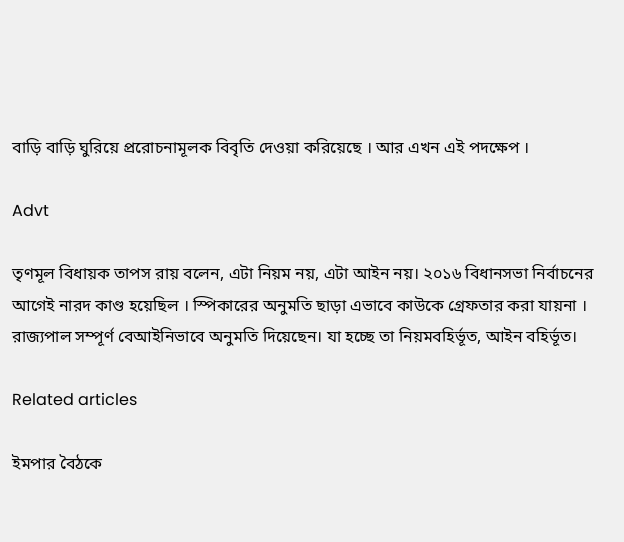বাড়ি বাড়ি ঘুরিয়ে প্ররোচনামূলক বিবৃতি দেওয়া করিয়েছে । আর এখন এই পদক্ষেপ ।

Advt

তৃণমূল বিধায়ক তাপস রায় বলেন, এটা নিয়ম নয়, এটা আইন নয়। ২০১৬ বিধানসভা নির্বাচনের আগেই নারদ কাণ্ড হয়েছিল । স্পিকারের অনুমতি ছাড়া এভাবে কাউকে গ্রেফতার করা যায়না । রাজ্যপাল সম্পূর্ণ বেআইনিভাবে অনুমতি দিয়েছেন। যা হচ্ছে তা নিয়মবহির্ভূত, আইন বহির্ভূত।

Related articles

ইমপার বৈঠকে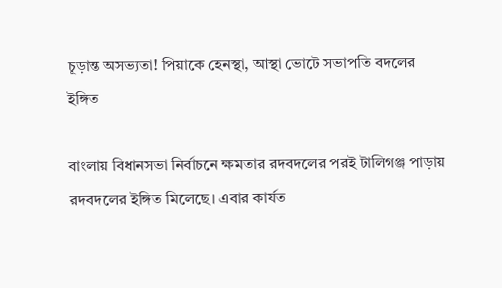চূড়ান্ত অসভ্যতা! পিয়াকে হেনস্থা, আস্থা ভোটে সভাপতি বদলের ইঙ্গিত

বাংলায় বিধানসভা নির্বাচনে ক্ষমতার রদবদলের পরই টালিগঞ্জ পাড়ায় রদবদলের ইঙ্গিত মিলেছে। এবার কার্যত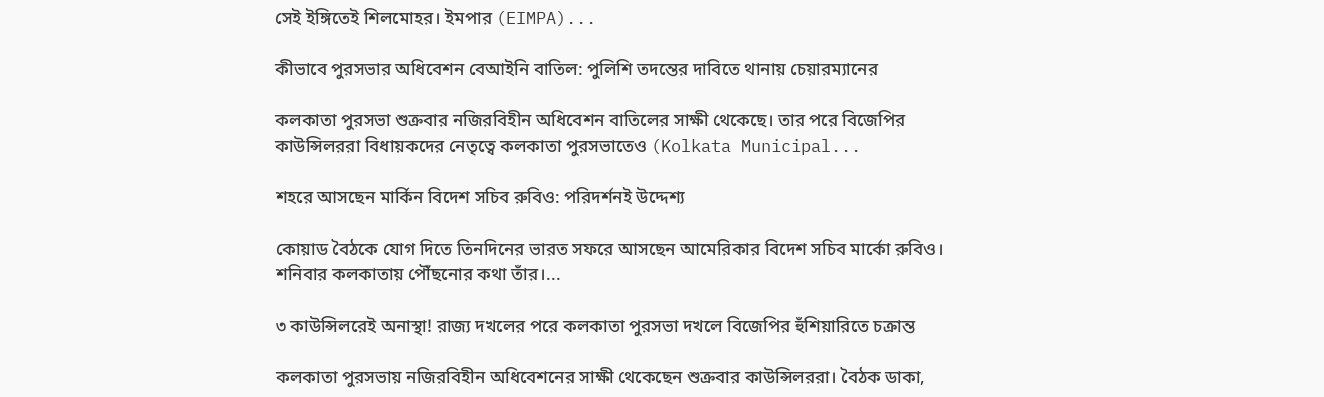সেই ইঙ্গিতেই শিলমোহর। ইমপার (EIMPA)...

কীভাবে পুরসভার অধিবেশন বেআইনি বাতিল: পুলিশি তদন্তের দাবিতে থানায় চেয়ারম্যানের

কলকাতা পুরসভা শুক্রবার নজিরবিহীন অধিবেশন বাতিলের সাক্ষী থেকেছে। তার পরে বিজেপির কাউন্সিলররা বিধায়কদের নেতৃত্বে কলকাতা পুরসভাতেও (Kolkata Municipal...

শহরে আসছেন মার্কিন বিদেশ সচিব রুবিও: পরিদর্শনই উদ্দেশ্য

কোয়াড বৈঠকে যোগ দিতে তিনদিনের ভারত সফরে আসছেন আমেরিকার বিদেশ সচিব মার্কো রুবিও। শনিবার কলকাতায় পৌঁছনোর কথা তাঁর।...

৩ কাউন্সিলরেই অনাস্থা! রাজ্য দখলের পরে কলকাতা পুরসভা দখলে বিজেপির হুঁশিয়ারিতে চক্রান্ত

কলকাতা পুরসভায় নজিরবিহীন অধিবেশনের সাক্ষী থেকেছেন শুক্রবার কাউন্সিলররা। বৈঠক ডাকা,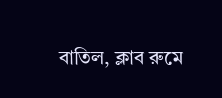বাতিল, ক্লাব রুমে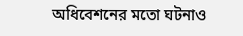অধিবেশনের মতো ঘটনাও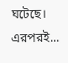ঘটেছে। এরপরই...